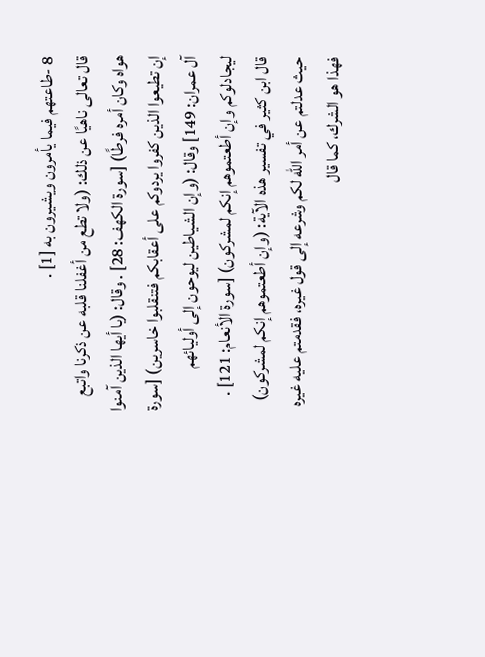8 -طاعتهم فيما يأمرون ويشيرون به [1] .
قال تعالى ناهيًا عن ذلك: (ولا تطع من أغفلنا قلبه عن ذكرنا واتبع هواه وكان أمره فرطًا) [سورة الكهف: 28] . وقال: (يا أيها الذين آمنوا إن تطيعوا الذين كفروا يردوكم على أعقابكم فتنقلبوا خاسرين) [سورة آل عمران: 149] وقال: (وإن الشياطين ليوحون إلى أوليائهم ليجادلوكم وإن أطعتموهم إنكم لمشركون) [سورة الأنعام: 121] .
قال ابن كثير في تفسير هذه الآية: (وإن أطعتموهم إنكم لمشركون) حيث عدلتم عن أمر الله لكم وشرعه إلى قول غيره، فقدمتم عليه غيره فهذا هو الشرك، كما قال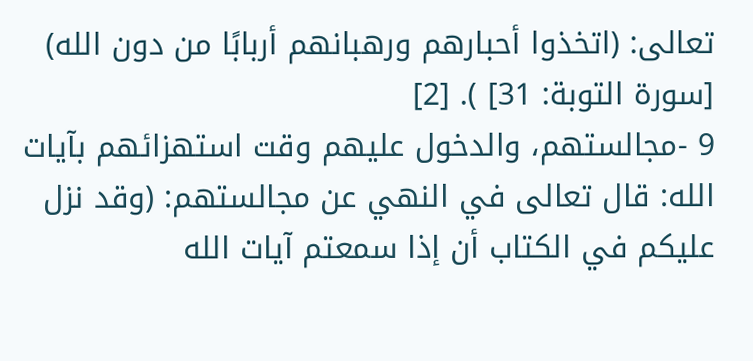تعالى: (اتخذوا أحبارهم ورهبانهم أربابًا من دون الله) [سورة التوبة: 31] ). [2]
9 -مجالستهم، والدخول عليهم وقت استهزائهم بآيات الله: قال تعالى في النهي عن مجالستهم: (وقد نزل عليكم في الكتاب أن إذا سمعتم آيات الله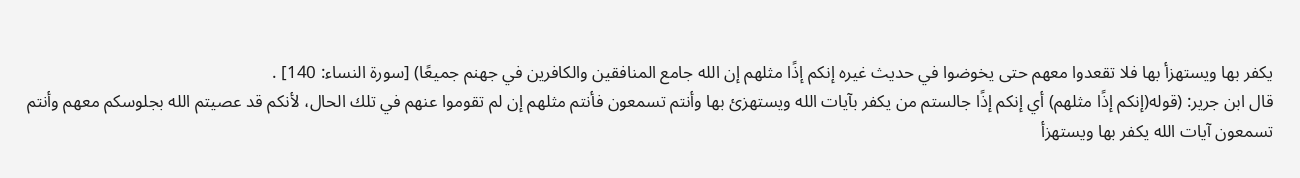يكفر بها ويستهزأ بها فلا تقعدوا معهم حتى يخوضوا في حديث غيره إنكم إذًا مثلهم إن الله جامع المنافقين والكافرين في جهنم جميعًا) [سورة النساء: 140] .
قال ابن جرير: (قوله(إنكم إذًا مثلهم) أي إنكم إذًا جالستم من يكفر بآيات الله ويستهزئ بها وأنتم تسمعون فأنتم مثلهم إن لم تقوموا عنهم في تلك الحال، لأنكم قد عصيتم الله بجلوسكم معهم وأنتم تسمعون آيات الله يكفر بها ويستهزأ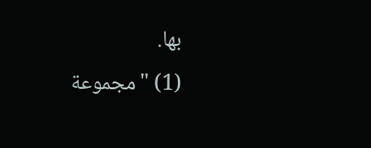بها.
(1) "مجموعة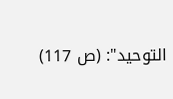التوحيد": (ص 117)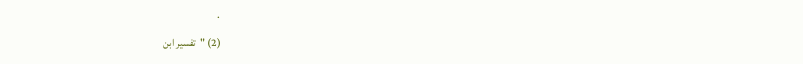.
(2) "تفسير ابن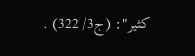كثير": (ج3/ 322) .